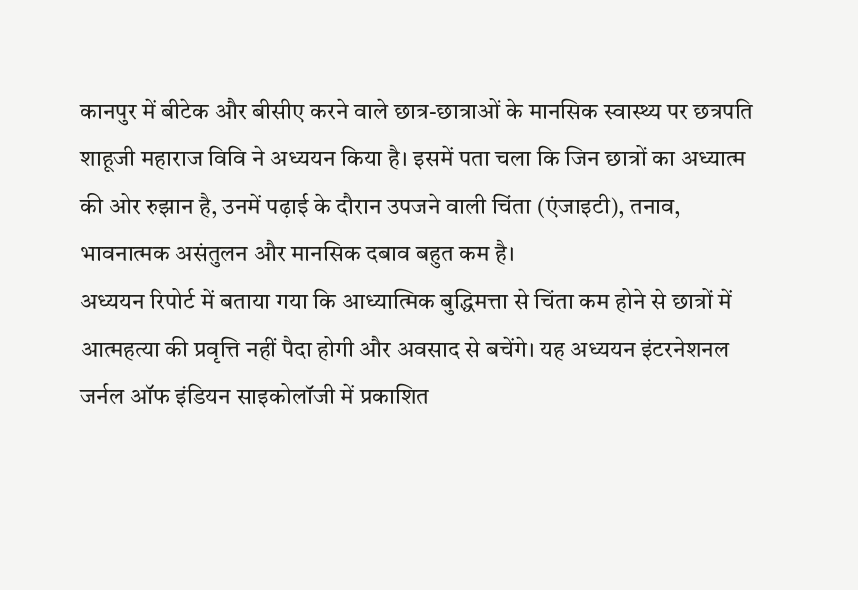कानपुर में बीटेक और बीसीए करने वाले छात्र-छात्राओं के मानसिक स्वास्थ्य पर छत्रपति शाहूजी महाराज विवि ने अध्ययन किया है। इसमें पता चला कि जिन छात्रों का अध्यात्म की ओर रुझान है, उनमें पढ़ाई के दौरान उपजने वाली चिंता (एंजाइटी), तनाव, भावनात्मक असंतुलन और मानसिक दबाव बहुत कम है।
अध्ययन रिपोर्ट में बताया गया कि आध्यात्मिक बुद्धिमत्ता से चिंता कम होने से छात्रों में आत्महत्या की प्रवृत्ति नहीं पैदा होगी और अवसाद से बचेंगे। यह अध्ययन इंटरनेशनल जर्नल ऑफ इंडियन साइकोलॉजी में प्रकाशित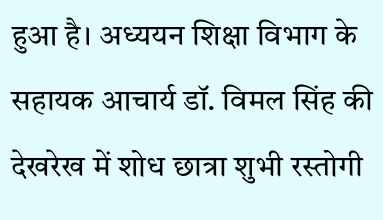हुआ है। अध्ययन शिक्षा विभाग के सहायक आचार्य डॉ. विमल सिंह की देखरेख में शोध छात्रा शुभी रस्तोगी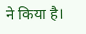ने किया है।